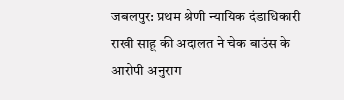जबलपुर: प्रथम श्रेणी न्यायिक दंडाधिकारी राखी साहू की अदालत ने चेक बाउंस के आरोपी अनुराग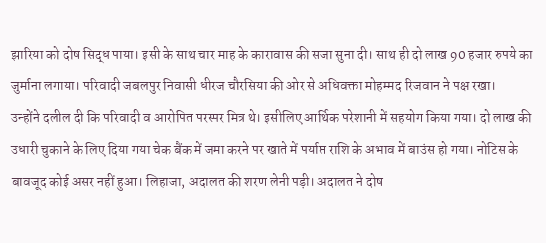झारिया को दोष सिद्ध पाया। इसी के साथ चार माह के कारावास की सजा सुना दी। साथ ही दो लाख 90 हजार रुपये का जुर्माना लगाया। परिवादी जबलपुर निवासी धीरज चौरसिया की ओर से अधिवक्ता मोहम्मद रिजवान ने पक्ष रखा।
उन्होंने दलील दी कि परिवादी व आरोपित परस्पर मित्र थे। इसीलिए आर्थिक परेशानी में सहयोग किया गया। दो लाख की उधारी चुकाने के लिए दिया गया चेक बैंक में जमा करने पर खाते में पर्याप्त राशि के अभाव में बाउंस हो गया। नोटिस के बावजूद कोई असर नहीं हुआ। लिहाजा, अदालत की शरण लेनी पड़ी। अदालत ने दोष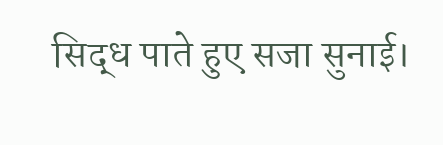सिद्ध पाते हुए सजा सुनाई।